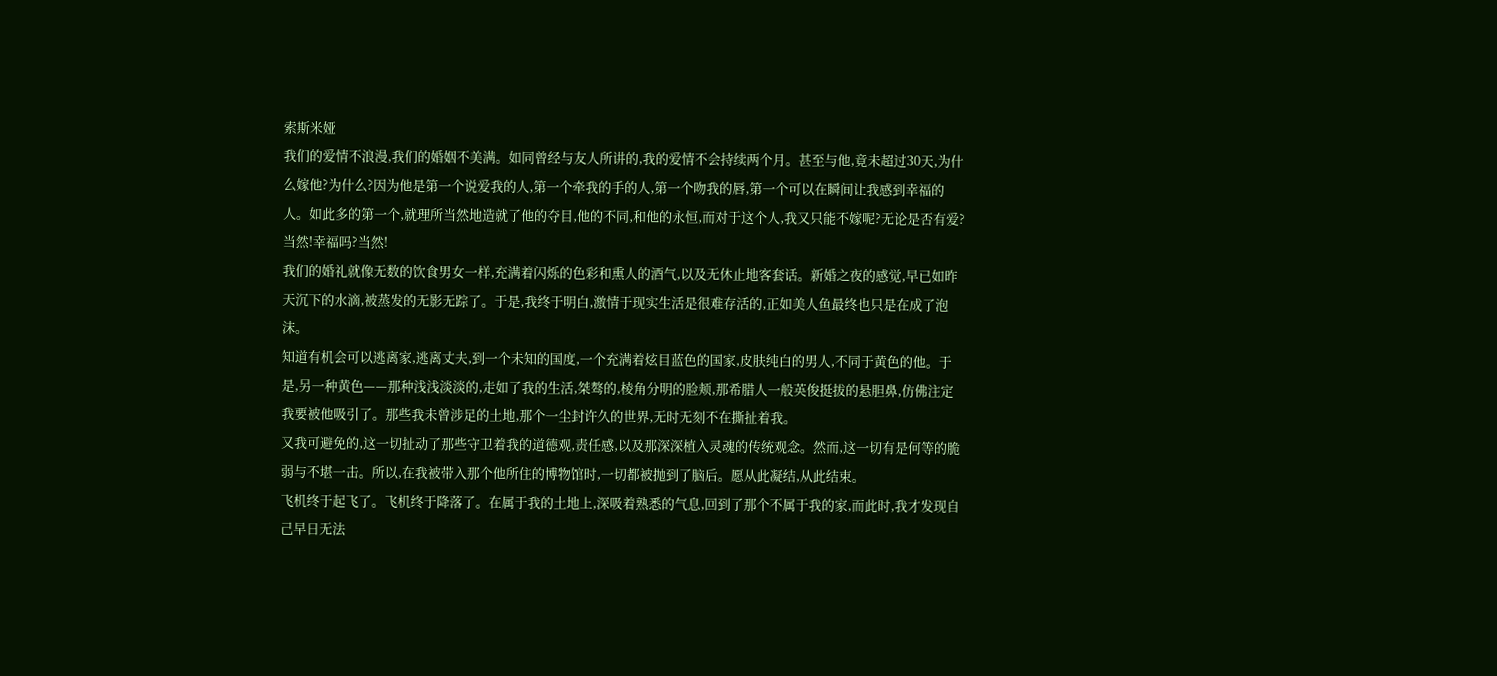索斯米娅
我们的爱情不浪漫,我们的婚姻不美满。如同曾经与友人所讲的,我的爱情不会持续两个月。甚至与他,竟未超过30天,为什么嫁他?为什么?因为他是第一个说爱我的人,第一个牵我的手的人,第一个吻我的唇,第一个可以在瞬间让我感到幸福的人。如此多的第一个,就理所当然地造就了他的夺目,他的不同,和他的永恒,而对于这个人,我又只能不嫁呢?无论是否有爱?当然!幸福吗?当然!
我们的婚礼就像无数的饮食男女一样,充满着闪烁的色彩和熏人的酒气,以及无休止地客套话。新婚之夜的感觉,早已如昨天沉下的水滴,被蒸发的无影无踪了。于是,我终于明白,激情于现实生活是很难存活的,正如美人鱼最终也只是在成了泡沫。
知道有机会可以逃离家,逃离丈夫,到一个未知的国度,一个充满着炫目蓝色的国家,皮肤纯白的男人,不同于黄色的他。于是,另一种黄色——那种浅浅淡淡的,走如了我的生活,桀骜的,棱角分明的脸颊,那希腊人一般英俊挺拔的悬胆鼻,仿佛注定我要被他吸引了。那些我未曾涉足的土地,那个一尘封许久的世界,无时无刻不在撕扯着我。
又我可避免的,这一切扯动了那些守卫着我的道德观,责任感,以及那深深植入灵魂的传统观念。然而,这一切有是何等的脆弱与不堪一击。所以,在我被带入那个他所住的博物馆时,一切都被抛到了脑后。愿从此凝结,从此结束。
飞机终于起飞了。飞机终于降落了。在属于我的土地上,深吸着熟悉的气息,回到了那个不属于我的家,而此时,我才发现自己早日无法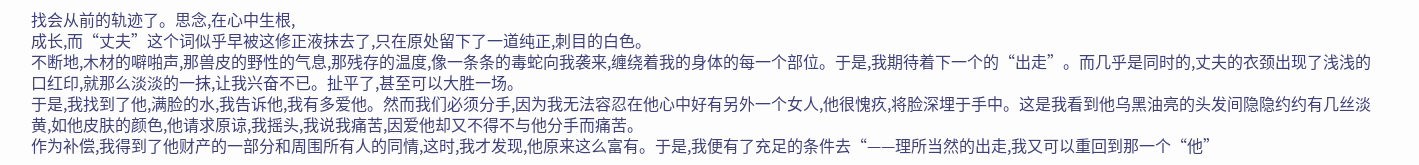找会从前的轨迹了。思念,在心中生根,
成长,而“丈夫”这个词似乎早被这修正液抹去了,只在原处留下了一道纯正,刺目的白色。
不断地,木材的噼啪声,那兽皮的野性的气息,那残存的温度,像一条条的毒蛇向我袭来,缠绕着我的身体的每一个部位。于是,我期待着下一个的“出走”。而几乎是同时的,丈夫的衣颈出现了浅浅的口红印,就那么淡淡的一抹,让我兴奋不已。扯平了,甚至可以大胜一场。
于是,我找到了他,满脸的水,我告诉他,我有多爱他。然而我们必须分手,因为我无法容忍在他心中好有另外一个女人,他很愧疚,将脸深埋于手中。这是我看到他乌黑油亮的头发间隐隐约约有几丝淡黄,如他皮肤的颜色,他请求原谅,我摇头,我说我痛苦,因爱他却又不得不与他分手而痛苦。
作为补偿,我得到了他财产的一部分和周围所有人的同情,这时,我才发现,他原来这么富有。于是,我便有了充足的条件去“——理所当然的出走,我又可以重回到那一个“他”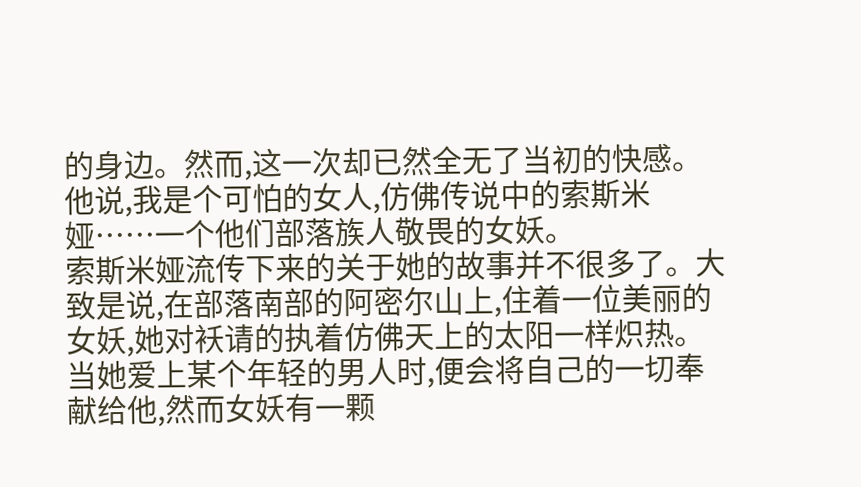的身边。然而,这一次却已然全无了当初的快感。
他说,我是个可怕的女人,仿佛传说中的索斯米娅……一个他们部落族人敬畏的女妖。
索斯米娅流传下来的关于她的故事并不很多了。大致是说,在部落南部的阿密尔山上,住着一位美丽的女妖,她对袄请的执着仿佛天上的太阳一样炽热。当她爱上某个年轻的男人时,便会将自己的一切奉献给他,然而女妖有一颗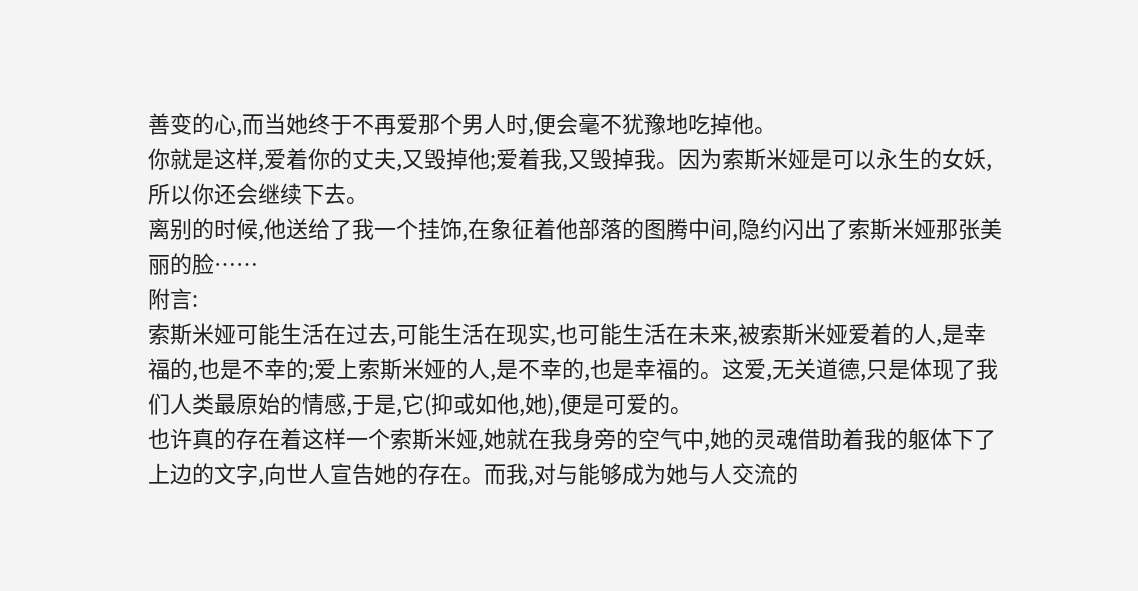善变的心,而当她终于不再爱那个男人时,便会毫不犹豫地吃掉他。
你就是这样,爱着你的丈夫,又毁掉他;爱着我,又毁掉我。因为索斯米娅是可以永生的女妖,所以你还会继续下去。
离别的时候,他送给了我一个挂饰,在象征着他部落的图腾中间,隐约闪出了索斯米娅那张美丽的脸……
附言:
索斯米娅可能生活在过去,可能生活在现实,也可能生活在未来,被索斯米娅爱着的人,是幸福的,也是不幸的;爱上索斯米娅的人,是不幸的,也是幸福的。这爱,无关道德,只是体现了我们人类最原始的情感,于是,它(抑或如他,她),便是可爱的。
也许真的存在着这样一个索斯米娅,她就在我身旁的空气中,她的灵魂借助着我的躯体下了上边的文字,向世人宣告她的存在。而我,对与能够成为她与人交流的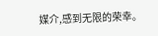媒介,感到无限的荣幸。